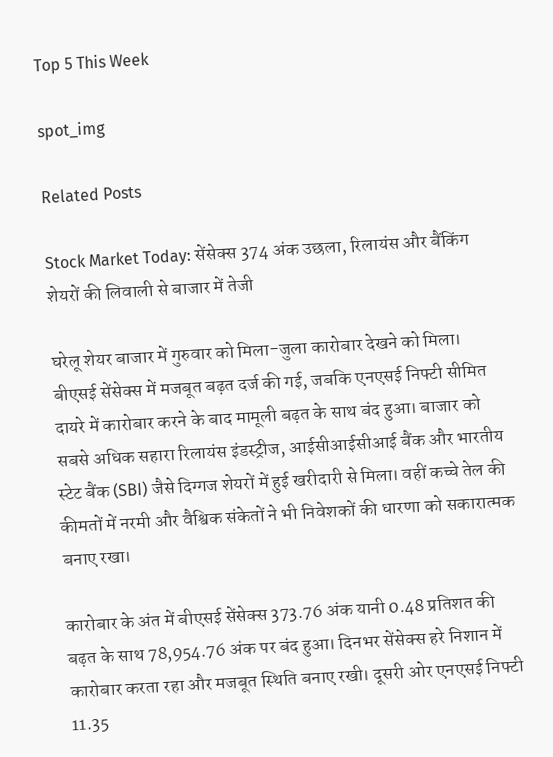Top 5 This Week

spot_img

Related Posts

Stock Market Today: सेंसेक्स 374 अंक उछला, रिलायंस और बैंकिंग शेयरों की लिवाली से बाजार में तेजी

घरेलू शेयर बाजार में गुरुवार को मिला-जुला कारोबार देखने को मिला। बीएसई सेंसेक्स में मजबूत बढ़त दर्ज की गई, जबकि एनएसई निफ्टी सीमित दायरे में कारोबार करने के बाद मामूली बढ़त के साथ बंद हुआ। बाजार को सबसे अधिक सहारा रिलायंस इंडस्ट्रीज, आईसीआईसीआई बैंक और भारतीय स्टेट बैंक (SBI) जैसे दिग्गज शेयरों में हुई खरीदारी से मिला। वहीं कच्चे तेल की कीमतों में नरमी और वैश्विक संकेतों ने भी निवेशकों की धारणा को सकारात्मक बनाए रखा।

कारोबार के अंत में बीएसई सेंसेक्स 373.76 अंक यानी 0.48 प्रतिशत की बढ़त के साथ 78,954.76 अंक पर बंद हुआ। दिनभर सेंसेक्स हरे निशान में कारोबार करता रहा और मजबूत स्थिति बनाए रखी। दूसरी ओर एनएसई निफ्टी 11.35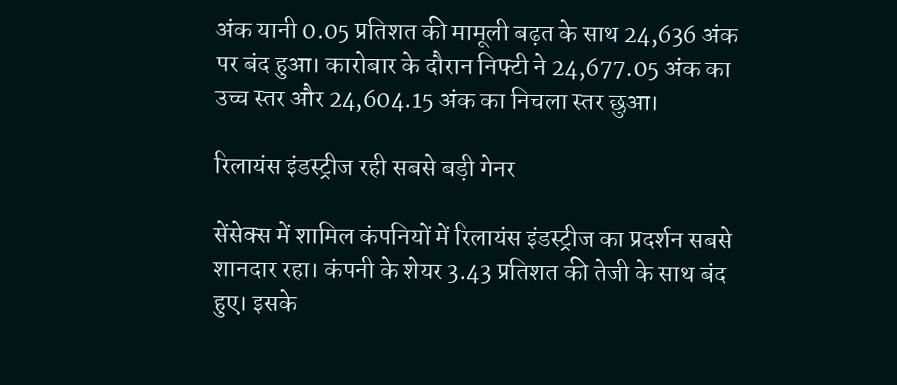अंक यानी 0.05 प्रतिशत की मामूली बढ़त के साथ 24,636 अंक पर बंद हुआ। कारोबार के दौरान निफ्टी ने 24,677.05 अंक का उच्च स्तर और 24,604.15 अंक का निचला स्तर छुआ।

रिलायंस इंडस्ट्रीज रही सबसे बड़ी गेनर

सेंसेक्स में शामिल कंपनियों में रिलायंस इंडस्ट्रीज का प्रदर्शन सबसे शानदार रहा। कंपनी के शेयर 3.43 प्रतिशत की तेजी के साथ बंद हुए। इसके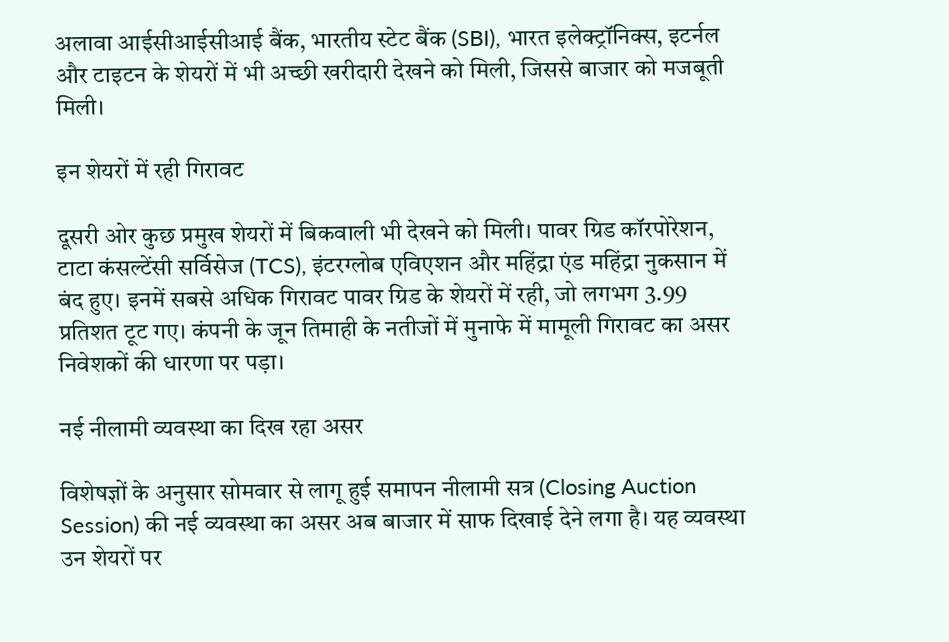अलावा आईसीआईसीआई बैंक, भारतीय स्टेट बैंक (SBI), भारत इलेक्ट्रॉनिक्स, इटर्नल और टाइटन के शेयरों में भी अच्छी खरीदारी देखने को मिली, जिससे बाजार को मजबूती मिली।

इन शेयरों में रही गिरावट

दूसरी ओर कुछ प्रमुख शेयरों में बिकवाली भी देखने को मिली। पावर ग्रिड कॉरपोरेशन, टाटा कंसल्टेंसी सर्विसेज (TCS), इंटरग्लोब एविएशन और महिंद्रा एंड महिंद्रा नुकसान में बंद हुए। इनमें सबसे अधिक गिरावट पावर ग्रिड के शेयरों में रही, जो लगभग 3.99 प्रतिशत टूट गए। कंपनी के जून तिमाही के नतीजों में मुनाफे में मामूली गिरावट का असर निवेशकों की धारणा पर पड़ा।

नई नीलामी व्यवस्था का दिख रहा असर

विशेषज्ञों के अनुसार सोमवार से लागू हुई समापन नीलामी सत्र (Closing Auction Session) की नई व्यवस्था का असर अब बाजार में साफ दिखाई देने लगा है। यह व्यवस्था उन शेयरों पर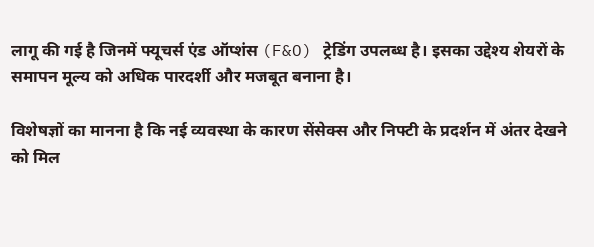लागू की गई है जिनमें फ्यूचर्स एंड ऑप्शंस (F&O) ट्रेडिंग उपलब्ध है। इसका उद्देश्य शेयरों के समापन मूल्य को अधिक पारदर्शी और मजबूत बनाना है।

विशेषज्ञों का मानना है कि नई व्यवस्था के कारण सेंसेक्स और निफ्टी के प्रदर्शन में अंतर देखने को मिल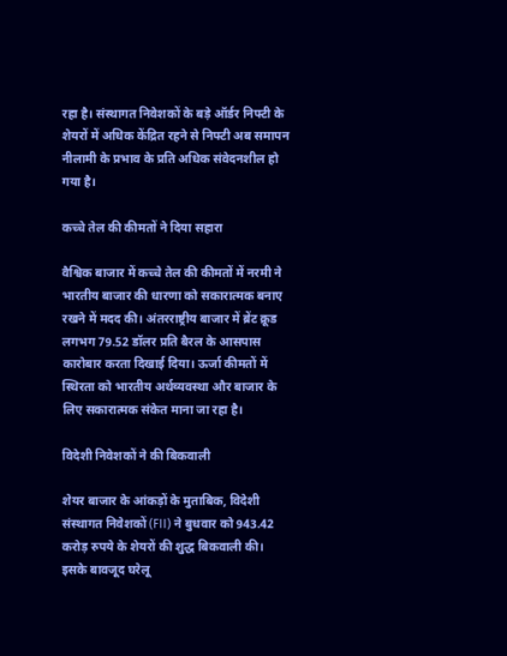रहा है। संस्थागत निवेशकों के बड़े ऑर्डर निफ्टी के शेयरों में अधिक केंद्रित रहने से निफ्टी अब समापन नीलामी के प्रभाव के प्रति अधिक संवेदनशील हो गया है।

कच्चे तेल की कीमतों ने दिया सहारा

वैश्विक बाजार में कच्चे तेल की कीमतों में नरमी ने भारतीय बाजार की धारणा को सकारात्मक बनाए रखने में मदद की। अंतरराष्ट्रीय बाजार में ब्रेंट क्रूड लगभग 79.52 डॉलर प्रति बैरल के आसपास कारोबार करता दिखाई दिया। ऊर्जा कीमतों में स्थिरता को भारतीय अर्थव्यवस्था और बाजार के लिए सकारात्मक संकेत माना जा रहा है।

विदेशी निवेशकों ने की बिकवाली

शेयर बाजार के आंकड़ों के मुताबिक, विदेशी संस्थागत निवेशकों (FII) ने बुधवार को 943.42 करोड़ रुपये के शेयरों की शुद्ध बिकवाली की। इसके बावजूद घरेलू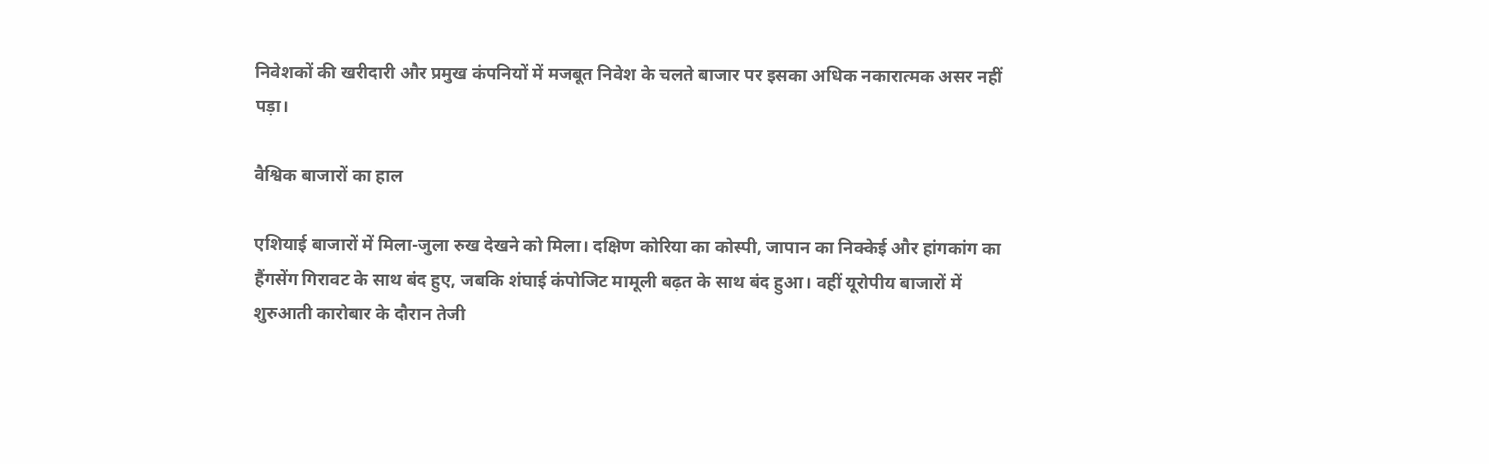निवेशकों की खरीदारी और प्रमुख कंपनियों में मजबूत निवेश के चलते बाजार पर इसका अधिक नकारात्मक असर नहीं पड़ा।

वैश्विक बाजारों का हाल

एशियाई बाजारों में मिला-जुला रुख देखने को मिला। दक्षिण कोरिया का कोस्पी, जापान का निक्केई और हांगकांग का हैंगसेंग गिरावट के साथ बंद हुए, जबकि शंघाई कंपोजिट मामूली बढ़त के साथ बंद हुआ। वहीं यूरोपीय बाजारों में शुरुआती कारोबार के दौरान तेजी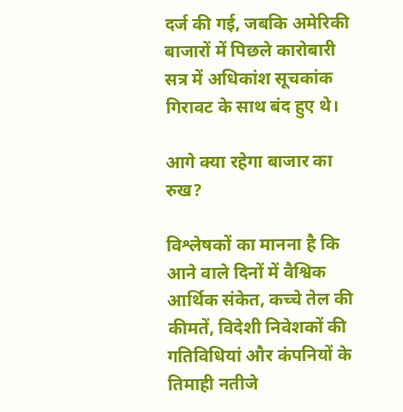दर्ज की गई, जबकि अमेरिकी बाजारों में पिछले कारोबारी सत्र में अधिकांश सूचकांक गिरावट के साथ बंद हुए थे।

आगे क्या रहेगा बाजार का रुख?

विश्लेषकों का मानना है कि आने वाले दिनों में वैश्विक आर्थिक संकेत, कच्चे तेल की कीमतें, विदेशी निवेशकों की गतिविधियां और कंपनियों के तिमाही नतीजे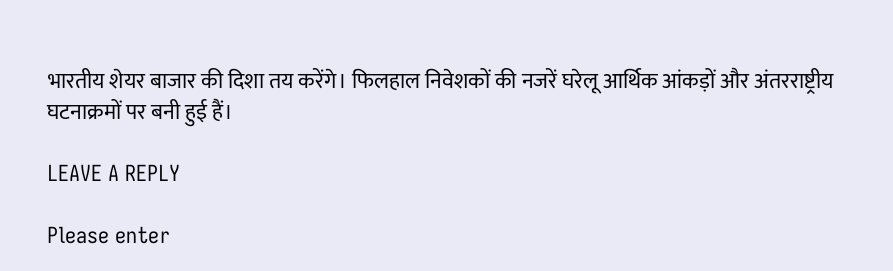भारतीय शेयर बाजार की दिशा तय करेंगे। फिलहाल निवेशकों की नजरें घरेलू आर्थिक आंकड़ों और अंतरराष्ट्रीय घटनाक्रमों पर बनी हुई हैं।

LEAVE A REPLY

Please enter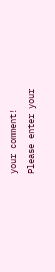your comment!
Please enter your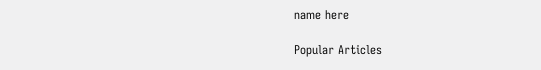name here

Popular Articles